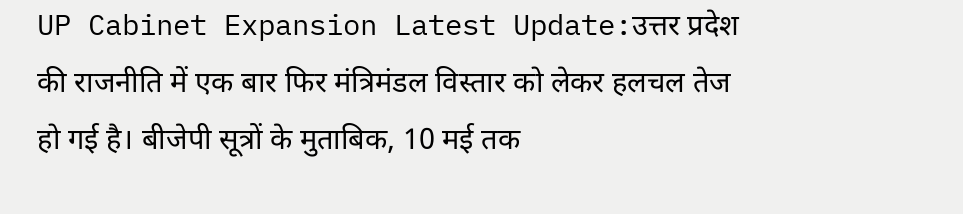UP Cabinet Expansion Latest Update:उत्तर प्रदेश की राजनीति में एक बार फिर मंत्रिमंडल विस्तार को लेकर हलचल तेज हो गई है। बीजेपी सूत्रों के मुताबिक, 10 मई तक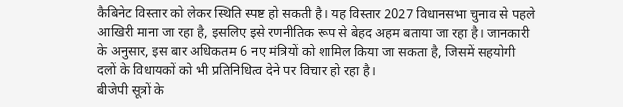कैबिनेट विस्तार को लेकर स्थिति स्पष्ट हो सकती है। यह विस्तार 2027 विधानसभा चुनाव से पहले आखिरी माना जा रहा है, इसलिए इसे रणनीतिक रूप से बेहद अहम बताया जा रहा है। जानकारी के अनुसार, इस बार अधिकतम 6 नए मंत्रियों को शामिल किया जा सकता है, जिसमें सहयोगी दलों के विधायकों को भी प्रतिनिधित्व देने पर विचार हो रहा है।
बीजेपी सूत्रों के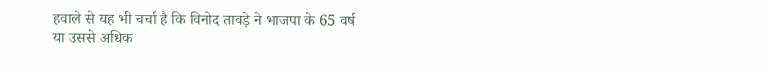हवाले से यह भी चर्चा है कि विनोद तावड़े ने भाजपा के 65 वर्ष या उससे अधिक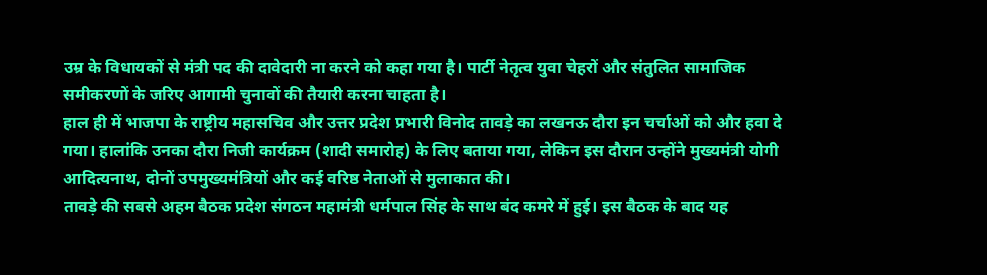उम्र के विधायकों से मंत्री पद की दावेदारी ना करने को कहा गया है। पार्टी नेतृत्व युवा चेहरों और संतुलित सामाजिक समीकरणों के जरिए आगामी चुनावों की तैयारी करना चाहता है।
हाल ही में भाजपा के राष्ट्रीय महासचिव और उत्तर प्रदेश प्रभारी विनोद तावड़े का लखनऊ दौरा इन चर्चाओं को और हवा दे गया। हालांकि उनका दौरा निजी कार्यक्रम (शादी समारोह) के लिए बताया गया, लेकिन इस दौरान उन्होंने मुख्यमंत्री योगी आदित्यनाथ, दोनों उपमुख्यमंत्रियों और कई वरिष्ठ नेताओं से मुलाकात की।
तावड़े की सबसे अहम बैठक प्रदेश संगठन महामंत्री धर्मपाल सिंह के साथ बंद कमरे में हुई। इस बैठक के बाद यह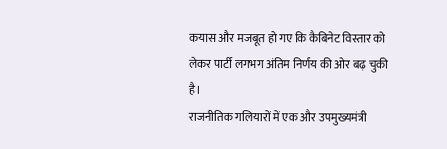कयास और मजबूत हो गए कि कैबिनेट विस्तार को लेकर पार्टी लगभग अंतिम निर्णय की ओर बढ़ चुकी है।
राजनीतिक गलियारों में एक और उपमुख्यमंत्री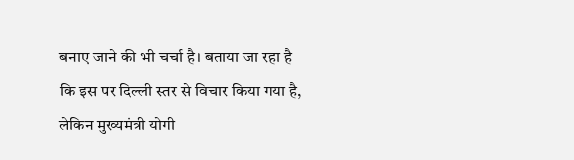बनाए जाने की भी चर्चा है। बताया जा रहा है कि इस पर दिल्ली स्तर से विचार किया गया है, लेकिन मुख्यमंत्री योगी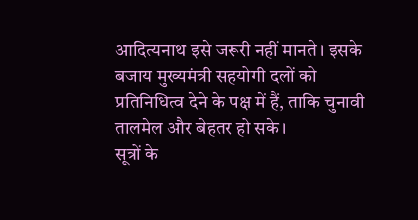आदित्यनाथ इसे जरूरी नहीं मानते। इसके बजाय मुख्यमंत्री सहयोगी दलों को प्रतिनिधित्व देने के पक्ष में हैं, ताकि चुनावी तालमेल और बेहतर हो सके।
सूत्रों के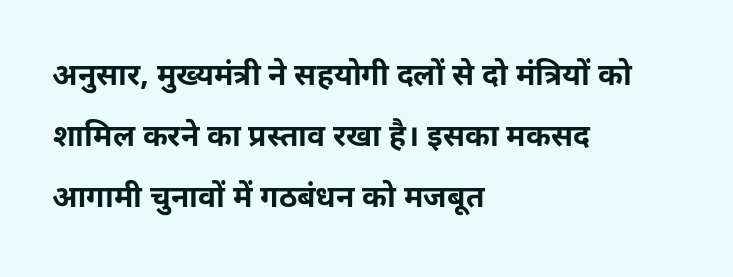अनुसार, मुख्यमंत्री ने सहयोगी दलों से दो मंत्रियों को शामिल करने का प्रस्ताव रखा है। इसका मकसद आगामी चुनावों में गठबंधन को मजबूत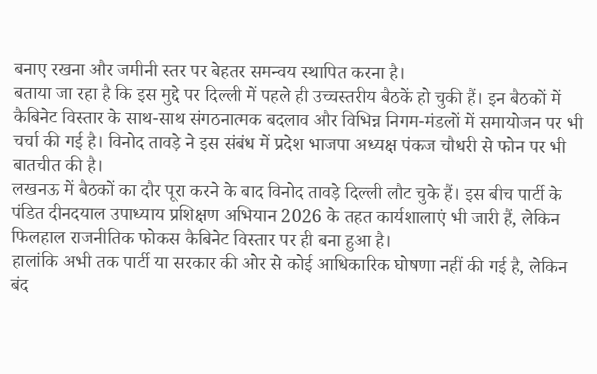बनाए रखना और जमीनी स्तर पर बेहतर समन्वय स्थापित करना है।
बताया जा रहा है कि इस मुद्दे पर दिल्ली में पहले ही उच्चस्तरीय बैठकें हो चुकी हैं। इन बैठकों में कैबिनेट विस्तार के साथ-साथ संगठनात्मक बदलाव और विभिन्न निगम-मंडलों में समायोजन पर भी चर्चा की गई है। विनोद तावड़े ने इस संबंध में प्रदेश भाजपा अध्यक्ष पंकज चौधरी से फोन पर भी बातचीत की है।
लखनऊ में बैठकों का दौर पूरा करने के बाद विनोद तावड़े दिल्ली लौट चुके हैं। इस बीच पार्टी के पंडित दीनदयाल उपाध्याय प्रशिक्षण अभियान 2026 के तहत कार्यशालाएं भी जारी हैं, लेकिन फिलहाल राजनीतिक फोकस कैबिनेट विस्तार पर ही बना हुआ है।
हालांकि अभी तक पार्टी या सरकार की ओर से कोई आधिकारिक घोषणा नहीं की गई है, लेकिन बंद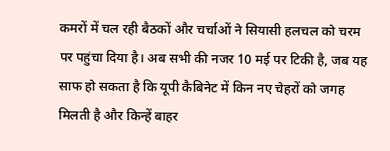कमरों में चल रही बैठकों और चर्चाओं ने सियासी हलचल को चरम पर पहुंचा दिया है। अब सभी की नजर 10 मई पर टिकी है, जब यह साफ हो सकता है कि यूपी कैबिनेट में किन नए चेहरों को जगह मिलती है और किन्हें बाहर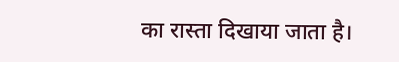का रास्ता दिखाया जाता है।